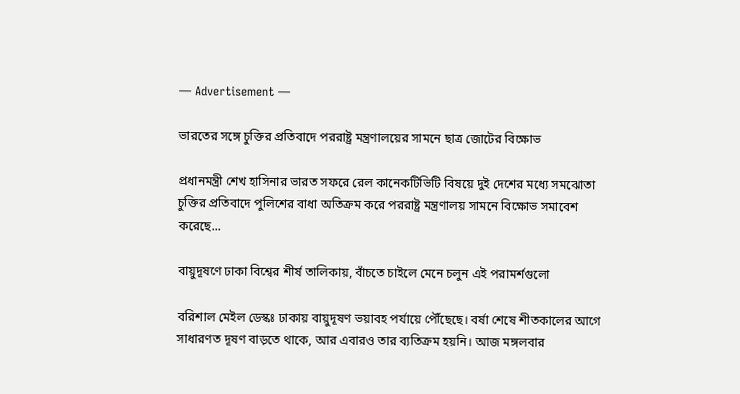― Advertisement ―

ভারতের সঙ্গে চুক্তির প্রতিবাদে পররাষ্ট্র মন্ত্রণালয়ের সামনে ছাত্র জোটের বিক্ষোভ

প্রধানমন্ত্রী শেখ হাসিনার ভারত সফরে রেল কানেকটিভিটি বিষয়ে দুই দেশের মধ্যে সমঝোতা চুক্তির প্রতিবাদে পুলিশের বাধা অতিক্রম করে পররাষ্ট্র মন্ত্রণালয় সামনে বিক্ষোভ সমাবেশ করেছে...

বায়ুদূষণে ঢাকা বিশ্বের শীর্ষ তালিকায়, বাঁচতে চাইলে মেনে চলুন এই পরামর্শগুলো

বরিশাল মেইল ডেস্কঃ ঢাকায় বায়ুদূষণ ভয়াবহ পর্যায়ে পৌঁছেছে। বর্ষা শেষে শীতকালের আগে সাধারণত দূষণ বাড়তে থাকে, আর এবারও তার ব্যতিক্রম হয়নি। আজ মঙ্গলবার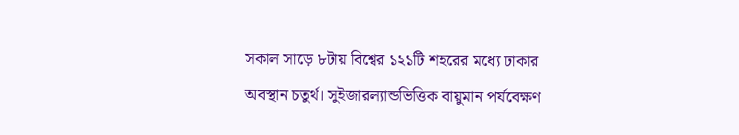সকাল সাড়ে ৮টায় বিশ্বের ১২১টি শহরের মধ্যে ঢাকার অবস্থান চতুর্থ। সুইজারল্যান্ডভিত্তিক বায়ুমান পর্যবেক্ষণ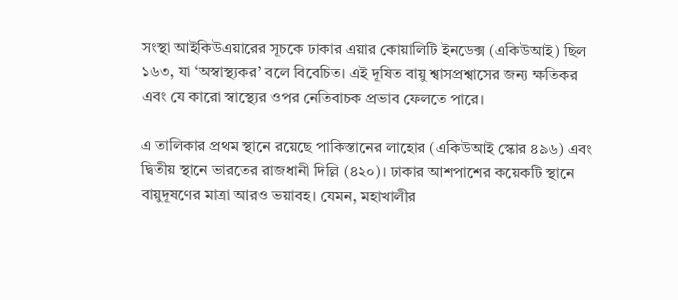সংস্থা আইকিউএয়ারের সূচকে ঢাকার এয়ার কোয়ালিটি ইনডেক্স (একিউআই) ছিল ১৬৩, যা ‘অস্বাস্থ্যকর’ বলে বিবেচিত। এই দূষিত বায়ু শ্বাসপ্রশ্বাসের জন্য ক্ষতিকর এবং যে কারো স্বাস্থ্যের ওপর নেতিবাচক প্রভাব ফেলতে পারে।

এ তালিকার প্রথম স্থানে রয়েছে পাকিস্তানের লাহোর (একিউআই স্কোর ৪৯৬) এবং দ্বিতীয় স্থানে ভারতের রাজধানী দিল্লি (৪২০)। ঢাকার আশপাশের কয়েকটি স্থানে বায়ুদূষণের মাত্রা আরও ভয়াবহ। যেমন, মহাখালীর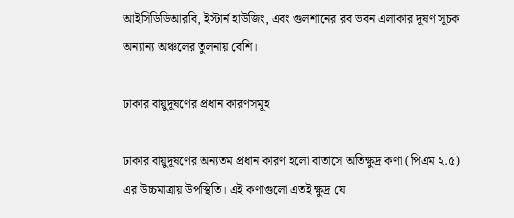আইসিডিডিআরবি, ইস্টার্ন হাউজিং, এবং গুলশানের রব ভবন এলাকার দূষণ সূচক অন্যান্য অঞ্চলের তুলনায় বেশি।

ঢাকার বায়ুদূষণের প্রধান কারণসমূহ

ঢাকার বায়ুদূষণের অন্যতম প্রধান কারণ হলো বাতাসে অতিক্ষুদ্র কণা (পিএম ২.৫) এর উচ্চমাত্রায় উপস্থিতি। এই কণাগুলো এতই ক্ষুদ্র যে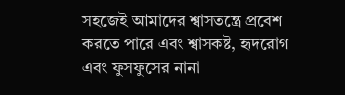সহজেই আমাদের শ্বাসতন্ত্রে প্রবেশ করতে পারে এবং শ্বাসকষ্ট, হৃদরোগ এবং ফুসফুসের নানা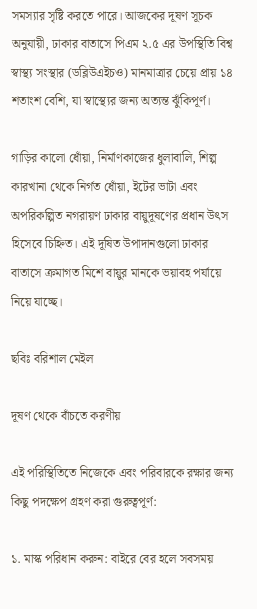সমস্যার সৃষ্টি করতে পারে। আজকের দূষণ সূচক অনুযায়ী, ঢাকার বাতাসে পিএম ২.৫ এর উপস্থিতি বিশ্ব স্বাস্থ্য সংস্থার (ডব্লিউএইচও) মানমাত্রার চেয়ে প্রায় ১৪ শতাংশ বেশি, যা স্বাস্থ্যের জন্য অত্যন্ত ঝুঁকিপূর্ণ।

গাড়ির কালো ধোঁয়া, নির্মাণকাজের ধুলাবালি, শিল্প কারখানা থেকে নির্গত ধোঁয়া, ইটের ভাটা এবং অপরিকল্পিত নগরায়ণ ঢাকার বায়ুদূষণের প্রধান উৎস হিসেবে চিহ্নিত। এই দূষিত উপাদানগুলো ঢাকার বাতাসে ক্রমাগত মিশে বায়ুর মানকে ভয়াবহ পর্যায়ে নিয়ে যাচ্ছে।

ছবিঃ বরিশাল মেইল

দূষণ থেকে বাঁচতে করণীয়

এই পরিস্থিতিতে নিজেকে এবং পরিবারকে রক্ষার জন্য কিছু পদক্ষেপ গ্রহণ করা গুরুত্বপূর্ণ:

১. মাস্ক পরিধান করুন: বাইরে বের হলে সবসময়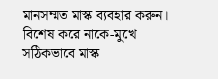মানসম্মত মাস্ক ব্যবহার করুন। বিশেষ করে নাকে-মুখে সঠিকভাবে মাস্ক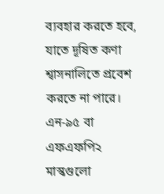ব্যবহার করতে হবে, যাতে দূষিত কণা শ্বাসনালিতে প্রবেশ করতে না পারে। এন-৯৫ বা এফএফপি২ মাস্কগুলো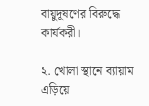বায়ুদূষণের বিরুদ্ধে কার্যকরী।

২. খোলা স্থানে ব্যায়াম এড়িয়ে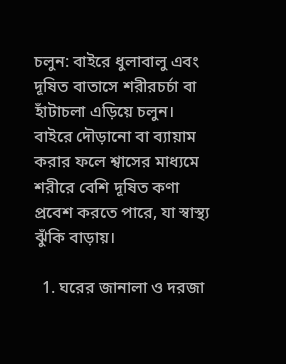চলুন: বাইরে ধুলাবালু এবং দূষিত বাতাসে শরীরচর্চা বা হাঁটাচলা এড়িয়ে চলুন। বাইরে দৌড়ানো বা ব্যায়াম করার ফলে শ্বাসের মাধ্যমে শরীরে বেশি দূষিত কণা প্রবেশ করতে পারে, যা স্বাস্থ্য ঝুঁকি বাড়ায়।

  1. ঘরের জানালা ও দরজা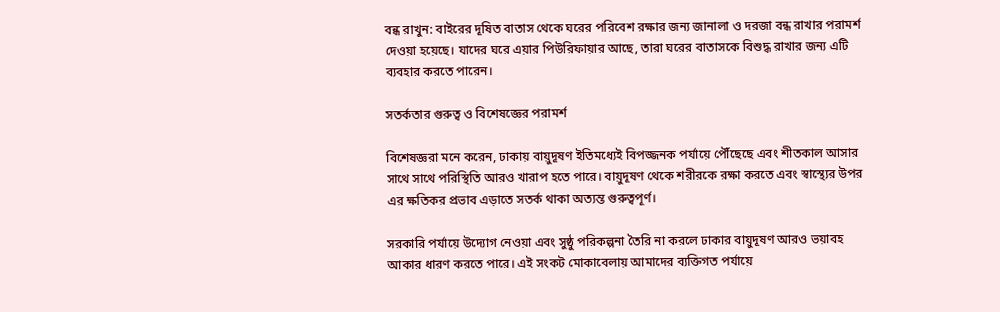বন্ধ রাখুন: বাইরের দূষিত বাতাস থেকে ঘরের পরিবেশ রক্ষার জন্য জানালা ও দরজা বন্ধ রাখার পরামর্শ দেওয়া হয়েছে। যাদের ঘরে এয়ার পিউরিফায়ার আছে, তারা ঘরের বাতাসকে বিশুদ্ধ রাখার জন্য এটি ব্যবহার করতে পারেন।

সতর্কতার গুরুত্ব ও বিশেষজ্ঞের পরামর্শ

বিশেষজ্ঞরা মনে করেন, ঢাকায় বায়ুদূষণ ইতিমধ্যেই বিপজ্জনক পর্যায়ে পৌঁছেছে এবং শীতকাল আসার সাথে সাথে পরিস্থিতি আরও খারাপ হতে পারে। বায়ুদূষণ থেকে শরীরকে রক্ষা করতে এবং স্বাস্থ্যের উপর এর ক্ষতিকর প্রভাব এড়াতে সতর্ক থাকা অত্যন্ত গুরুত্বপূর্ণ।

সরকারি পর্যায়ে উদ্যোগ নেওয়া এবং সুষ্ঠু পরিকল্পনা তৈরি না করলে ঢাকার বায়ুদূষণ আরও ভয়াবহ আকার ধারণ করতে পারে। এই সংকট মোকাবেলায় আমাদের ব্যক্তিগত পর্যায়ে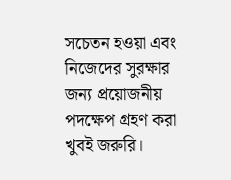সচেতন হওয়া এবং নিজেদের সুরক্ষার জন্য প্রয়োজনীয় পদক্ষেপ গ্রহণ করা খুবই জরুরি।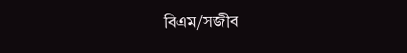বিএম/সজীব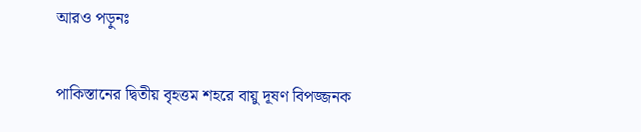আরও পড়ুনঃ

পাকিস্তানের দ্বিতীয় বৃহত্তম শহরে বায়ু দূষণ বিপজ্জনক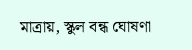মাত্রায়, স্কুল বন্ধ ঘোষণা